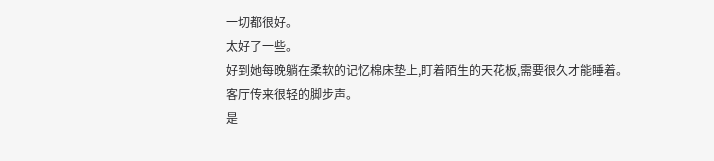一切都很好。
太好了一些。
好到她每晚躺在柔软的记忆棉床垫上,盯着陌生的天花板,需要很久才能睡着。
客厅传来很轻的脚步声。
是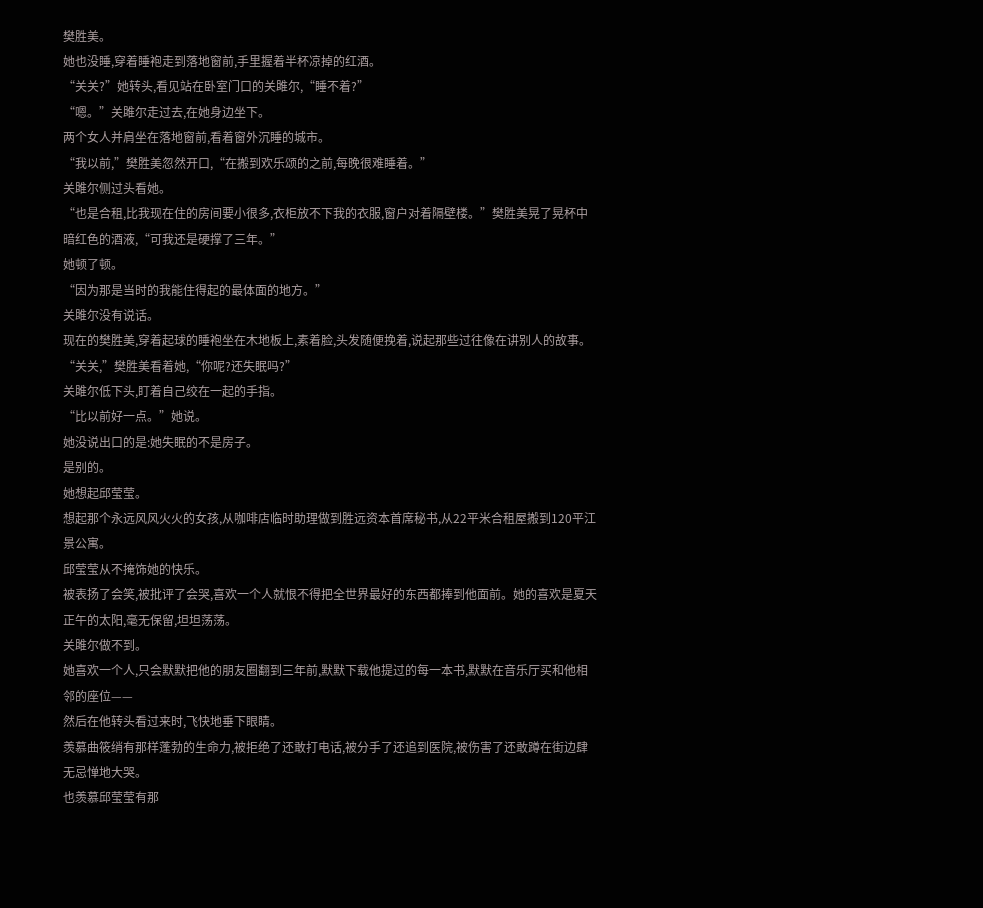樊胜美。
她也没睡,穿着睡袍走到落地窗前,手里握着半杯凉掉的红酒。
“关关?”她转头,看见站在卧室门口的关雎尔,“睡不着?”
“嗯。”关雎尔走过去,在她身边坐下。
两个女人并肩坐在落地窗前,看着窗外沉睡的城市。
“我以前,”樊胜美忽然开口,“在搬到欢乐颂的之前,每晚很难睡着。”
关雎尔侧过头看她。
“也是合租,比我现在住的房间要小很多,衣柜放不下我的衣服,窗户对着隔壁楼。”樊胜美晃了晃杯中暗红色的酒液,“可我还是硬撑了三年。”
她顿了顿。
“因为那是当时的我能住得起的最体面的地方。”
关雎尔没有说话。
现在的樊胜美,穿着起球的睡袍坐在木地板上,素着脸,头发随便挽着,说起那些过往像在讲别人的故事。
“关关,”樊胜美看着她,“你呢?还失眠吗?”
关雎尔低下头,盯着自己绞在一起的手指。
“比以前好一点。”她说。
她没说出口的是:她失眠的不是房子。
是别的。
她想起邱莹莹。
想起那个永远风风火火的女孩,从咖啡店临时助理做到胜远资本首席秘书,从22平米合租屋搬到120平江景公寓。
邱莹莹从不掩饰她的快乐。
被表扬了会笑,被批评了会哭,喜欢一个人就恨不得把全世界最好的东西都捧到他面前。她的喜欢是夏天正午的太阳,毫无保留,坦坦荡荡。
关雎尔做不到。
她喜欢一个人,只会默默把他的朋友圈翻到三年前,默默下载他提过的每一本书,默默在音乐厅买和他相邻的座位——
然后在他转头看过来时,飞快地垂下眼睛。
羡慕曲筱绡有那样蓬勃的生命力,被拒绝了还敢打电话,被分手了还追到医院,被伤害了还敢蹲在街边肆无忌惮地大哭。
也羡慕邱莹莹有那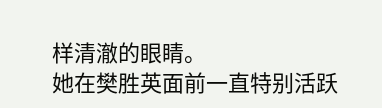样清澈的眼睛。
她在樊胜英面前一直特别活跃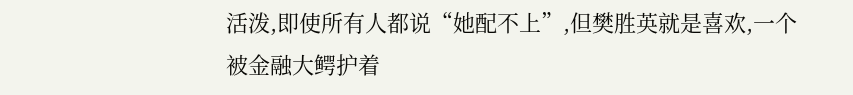活泼,即使所有人都说“她配不上”,但樊胜英就是喜欢,一个被金融大鳄护着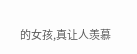的女孩,真让人羡慕